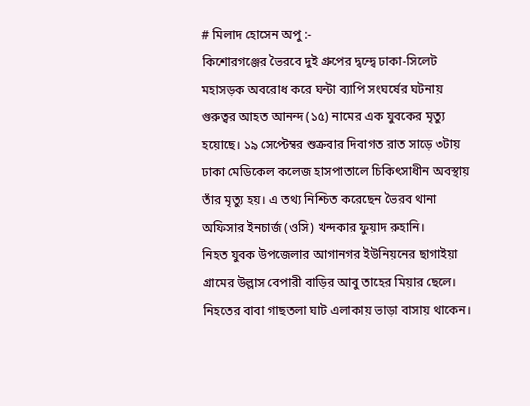# মিলাদ হোসেন অপু :-
কিশোরগঞ্জের ভৈরবে দুই গ্রুপের দ্বন্দ্বে ঢাকা-সিলেট মহাসড়ক অবরোধ করে ঘন্টা ব্যাপি সংঘর্ষের ঘটনায় গুরুত্বর আহত আনন্দ (১৫) নামের এক যুবকের মৃত্যু হয়োছে। ১৯ সেপ্টেম্বর শুক্রবার দিবাগত রাত সাড়ে ৩টায় ঢাকা মেডিকেল কলেজ হাসপাতালে চিকিৎসাধীন অবস্থায় তাঁর মৃত্যু হয়। এ তথ্য নিশ্চিত করেছেন ভৈরব থানা অফিসার ইনচার্জ (ওসি) খন্দকার ফুয়াদ রুহানি।
নিহত যুবক উপজেলার আগানগর ইউনিয়নের ছাগাইয়া গ্রামের উল্লাস বেপারী বাড়ির আবু তাহের মিয়ার ছেলে। নিহতের বাবা গাছতলা ঘাট এলাকায় ভাড়া বাসায় থাকেন।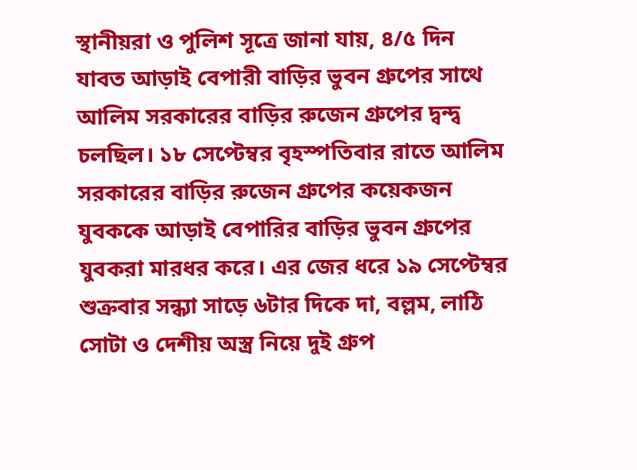স্থানীয়রা ও পুলিশ সূত্রে জানা যায়, ৪/৫ দিন যাবত আড়াই বেপারী বাড়ির ভুবন গ্রুপের সাথে আলিম সরকারের বাড়ির রুজেন গ্রুপের দ্বন্দ্ব চলছিল। ১৮ সেপ্টেম্বর বৃহস্পতিবার রাতে আলিম সরকারের বাড়ির রুজেন গ্রুপের কয়েকজন যুবককে আড়াই বেপারির বাড়ির ভুবন গ্রুপের যুবকরা মারধর করে। এর জের ধরে ১৯ সেপ্টেম্বর শুক্রবার সন্ধ্যা সাড়ে ৬টার দিকে দা, বল্লম, লাঠি সোটা ও দেশীয় অস্ত্র নিয়ে দুই গ্রুপ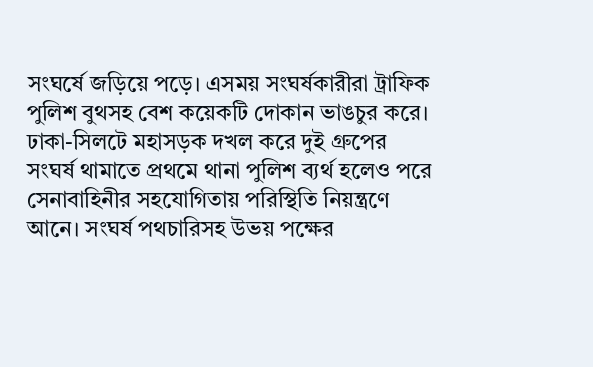সংঘর্ষে জড়িয়ে পড়ে। এসময় সংঘর্ষকারীরা ট্রাফিক পুলিশ বুথসহ বেশ কয়েকটি দোকান ভাঙচুর করে। ঢাকা-সিলটে মহাসড়ক দখল করে দুই গ্রুপের সংঘর্ষ থামাতে প্রথমে থানা পুলিশ ব্যর্থ হলেও পরে সেনাবাহিনীর সহযোগিতায় পরিস্থিতি নিয়ন্ত্রণে আনে। সংঘর্ষ পথচারিসহ উভয় পক্ষের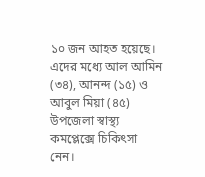১০ জন আহত হয়েছে। এদের মধ্যে আল আমিন (৩৪), আনন্দ (১৫) ও আবুল মিয়া (৪৫) উপজেলা স্বাস্থ্য কমপ্লেক্সে চিকিৎসা নেন।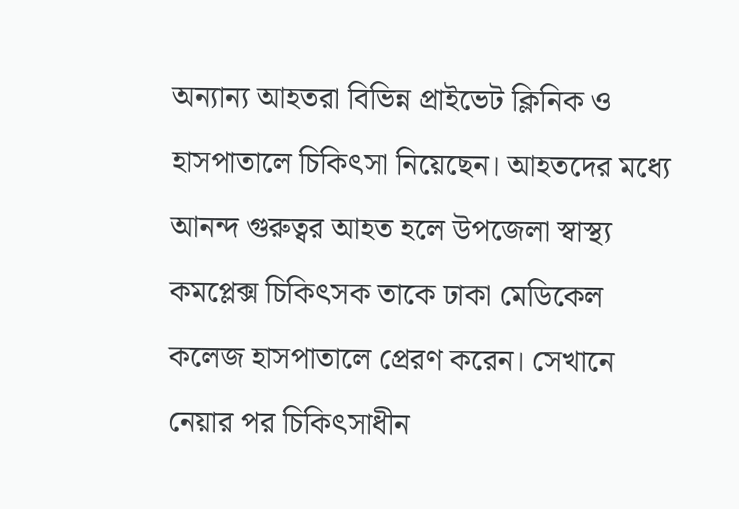অন্যান্য আহতরা বিভিন্ন প্রাইভেট ক্লিনিক ও হাসপাতালে চিকিৎসা নিয়েছেন। আহতদের মধ্যে আনন্দ গুরুত্বর আহত হলে উপজেলা স্বাস্থ্য কমপ্লেক্স চিকিৎসক তাকে ঢাকা মেডিকেল কলেজ হাসপাতালে প্রেরণ করেন। সেখানে নেয়ার পর চিকিৎসাধীন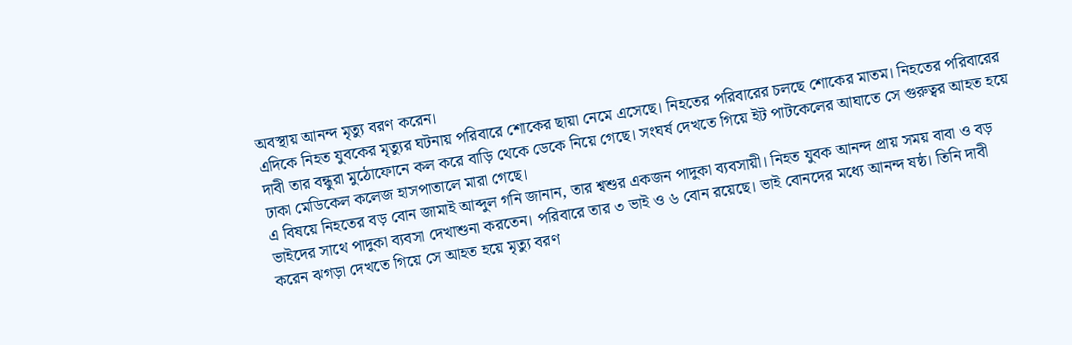অবস্থায় আনন্দ মৃত্যু বরণ করেন।
এদিকে নিহত যুবকের মৃত্যুর ঘটনায় পরিবারে শোকের ছায়া নেমে এসেছে। নিহতের পরিবারের চলছে শোকের মাতম। নিহতের পরিবারের দাবী তার বন্ধুরা মুঠোফোনে কল করে বাড়ি থেকে ডেকে নিয়ে গেছে। সংঘর্ষ দেখতে গিয়ে ইট পাটকেলের আঘাতে সে গুরুত্বর আহত হয়ে ঢাকা মেডিকেল কলেজ হাসপাতালে মারা গেছে।
এ বিষয়ে নিহতের বড় বোন জামাই আব্দুল গনি জানান, তার শ্বশুর একজন পাদুকা ব্যবসায়ী। নিহত যুবক আনন্দ প্রায় সময় বাবা ও বড় ভাইদের সাথে পাদুকা ব্যবসা দেখাশুনা করতেন। পরিবারে তার ৩ ভাই ও ৬ বোন রয়েছে। ভাই বোনদের মধ্যে আনন্দ ষষ্ঠ। তিনি দাবী করেন ঝগড়া দেখতে গিয়ে সে আহত হয়ে মৃত্যু বরণ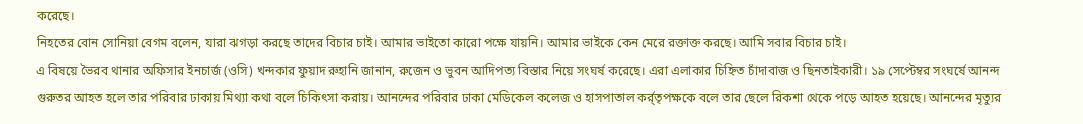করেছে।
নিহতের বোন সোনিয়া বেগম বলেন, যারা ঝগড়া করছে তাদের বিচার চাই। আমার ভাইতো কারো পক্ষে যায়নি। আমার ভাইকে কেন মেরে রক্তাক্ত করছে। আমি সবার বিচার চাই।
এ বিষয়ে ভৈরব থানার অফিসার ইনচার্জ (ওসি) খন্দকার ফুয়াদ রুহানি জানান, রুজেন ও ভুবন আদিপত্য বিস্তার নিয়ে সংঘর্ষ করেছে। এরা এলাকার চিহ্নিত চাঁদাবাজ ও ছিনতাইকারী। ১৯ সেপ্টেম্বর সংঘর্ষে আনন্দ গুরুতর আহত হলে তার পরিবার ঢাকায় মিথ্যা কথা বলে চিকিৎসা করায়। আনন্দের পরিবার ঢাকা মেডিকেল কলেজ ও হাসপাতাল কর্র্তৃপক্ষকে বলে তার ছেলে রিকশা থেকে পড়ে আহত হয়েছে। আনন্দের মৃত্যুর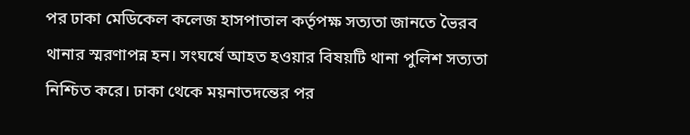পর ঢাকা মেডিকেল কলেজ হাসপাতাল কর্তৃপক্ষ সত্যতা জানতে ভৈরব থানার স্মরণাপন্ন হন। সংঘর্ষে আহত হওয়ার বিষয়টি থানা পুলিশ সত্যতা নিশ্চিত করে। ঢাকা থেকে ময়নাতদন্তের পর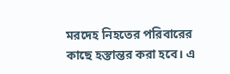মরদেহ নিহতের পরিবারের কাছে হস্তান্তর করা হবে। এ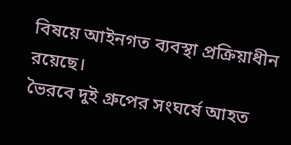বিষয়ে আইনগত ব্যবস্থা প্রক্রিয়াধীন রয়েছে।
ভৈরবে দুই গ্রুপের সংঘর্ষে আহত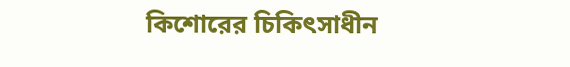কিশোরের চিকিৎসাধীন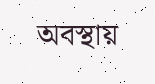অবস্থায়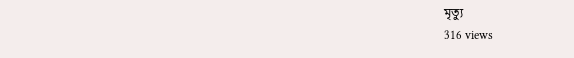মৃত্যু
316 views